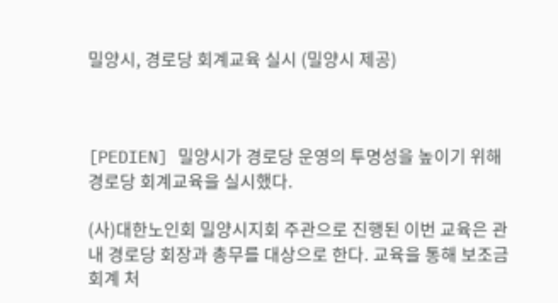밀양시, 경로당 회계교육 실시 (밀양시 제공)



[PEDIEN] 밀양시가 경로당 운영의 투명성을 높이기 위해 경로당 회계교육을 실시했다.

(사)대한노인회 밀양시지회 주관으로 진행된 이번 교육은 관내 경로당 회장과 총무를 대상으로 한다. 교육을 통해 보조금 회계 처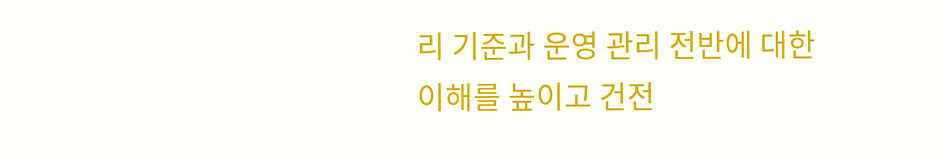리 기준과 운영 관리 전반에 대한 이해를 높이고 건전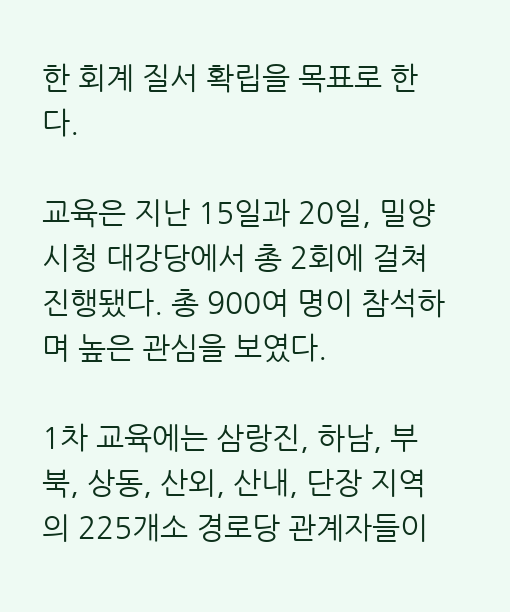한 회계 질서 확립을 목표로 한다.

교육은 지난 15일과 20일, 밀양시청 대강당에서 총 2회에 걸쳐 진행됐다. 총 900여 명이 참석하며 높은 관심을 보였다.

1차 교육에는 삼랑진, 하남, 부북, 상동, 산외, 산내, 단장 지역의 225개소 경로당 관계자들이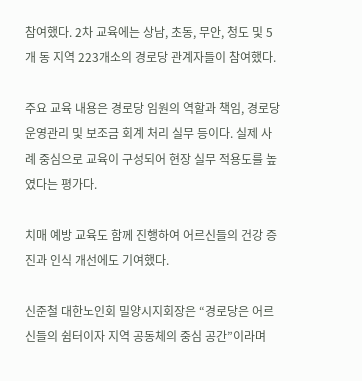참여했다. 2차 교육에는 상남, 초동, 무안, 청도 및 5개 동 지역 223개소의 경로당 관계자들이 참여했다.

주요 교육 내용은 경로당 임원의 역할과 책임, 경로당 운영관리 및 보조금 회계 처리 실무 등이다. 실제 사례 중심으로 교육이 구성되어 현장 실무 적용도를 높였다는 평가다.

치매 예방 교육도 함께 진행하여 어르신들의 건강 증진과 인식 개선에도 기여했다.

신준철 대한노인회 밀양시지회장은 “경로당은 어르신들의 쉼터이자 지역 공동체의 중심 공간”이라며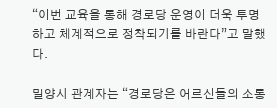“이번 교육을 통해 경로당 운영이 더욱 투명하고 체계적으로 정착되기를 바란다”고 말했다.

밀양시 관계자는 “경로당은 어르신들의 소통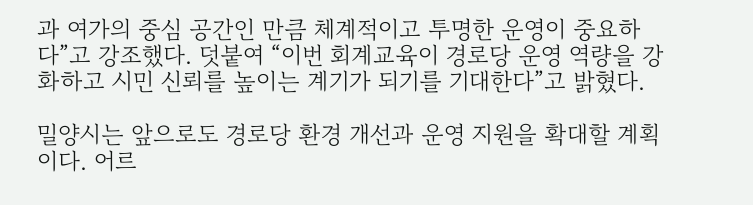과 여가의 중심 공간인 만큼 체계적이고 투명한 운영이 중요하다”고 강조했다. 덧붙여 “이번 회계교육이 경로당 운영 역량을 강화하고 시민 신뢰를 높이는 계기가 되기를 기대한다”고 밝혔다.

밀양시는 앞으로도 경로당 환경 개선과 운영 지원을 확대할 계획이다. 어르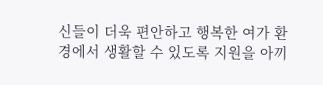신들이 더욱 편안하고 행복한 여가 환경에서 생활할 수 있도록 지원을 아끼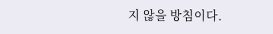지 않을 방침이다.